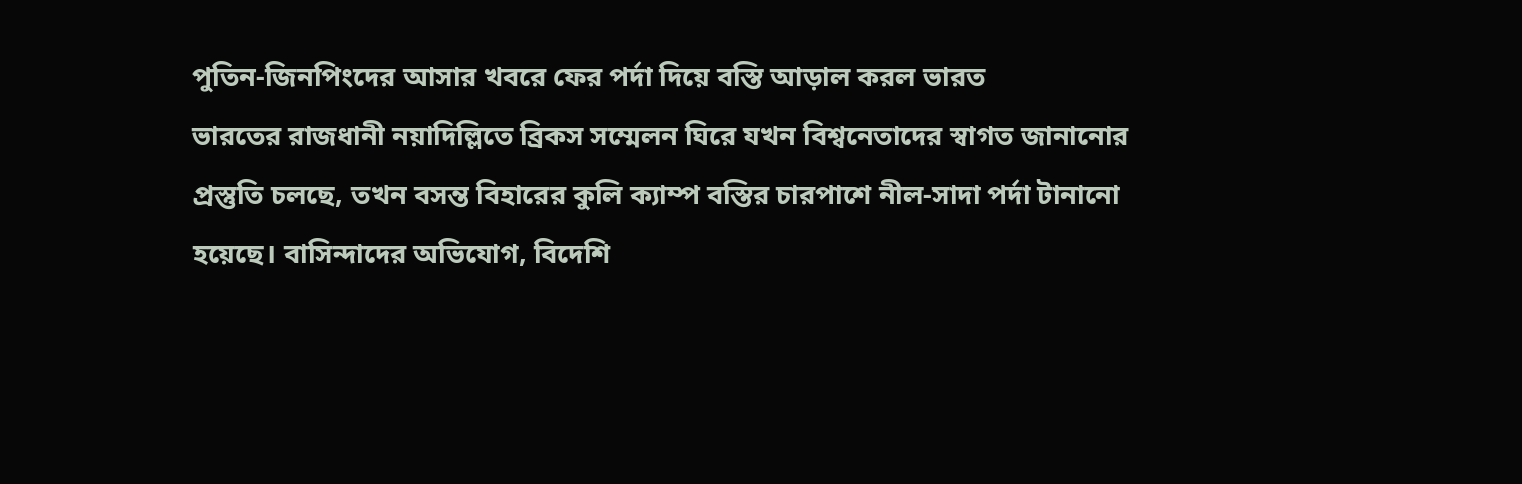পুতিন-জিনপিংদের আসার খবরে ফের পর্দা দিয়ে বস্তি আড়াল করল ভারত
ভারতের রাজধানী নয়াদিল্লিতে ব্রিকস সম্মেলন ঘিরে যখন বিশ্বনেতাদের স্বাগত জানানোর প্রস্তুতি চলছে, তখন বসন্ত বিহারের কুলি ক্যাম্প বস্তির চারপাশে নীল-সাদা পর্দা টানানো হয়েছে। বাসিন্দাদের অভিযোগ, বিদেশি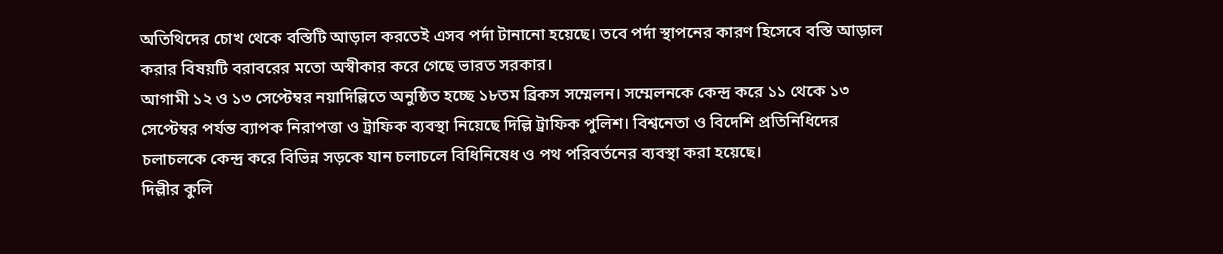অতিথিদের চোখ থেকে বস্তিটি আড়াল করতেই এসব পর্দা টানানো হয়েছে। তবে পর্দা স্থাপনের কারণ হিসেবে বস্তি আড়াল করার বিষয়টি বরাবরের মতো অস্বীকার করে গেছে ভারত সরকার।
আগামী ১২ ও ১৩ সেপ্টেম্বর নয়াদিল্লিতে অনুষ্ঠিত হচ্ছে ১৮তম ব্রিকস সম্মেলন। সম্মেলনকে কেন্দ্র করে ১১ থেকে ১৩ সেপ্টেম্বর পর্যন্ত ব্যাপক নিরাপত্তা ও ট্রাফিক ব্যবস্থা নিয়েছে দিল্লি ট্রাফিক পুলিশ। বিশ্বনেতা ও বিদেশি প্রতিনিধিদের চলাচলকে কেন্দ্র করে বিভিন্ন সড়কে যান চলাচলে বিধিনিষেধ ও পথ পরিবর্তনের ব্যবস্থা করা হয়েছে।
দিল্লীর কুলি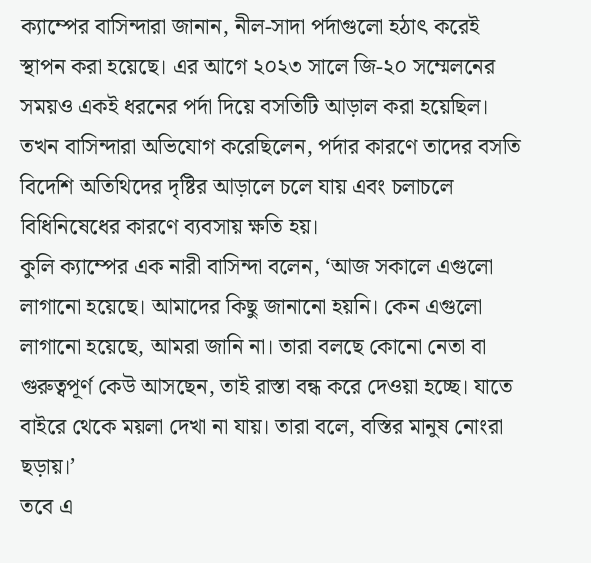ক্যাম্পের বাসিন্দারা জানান, নীল-সাদা পর্দাগুলো হঠাৎ করেই স্থাপন করা হয়েছে। এর আগে ২০২৩ সালে জি-২০ সম্মেলনের সময়ও একই ধরনের পর্দা দিয়ে বসতিটি আড়াল করা হয়েছিল। তখন বাসিন্দারা অভিযোগ করেছিলেন, পর্দার কারণে তাদের বসতি বিদেশি অতিথিদের দৃষ্টির আড়ালে চলে যায় এবং চলাচলে বিধিনিষেধের কারণে ব্যবসায় ক্ষতি হয়।
কুলি ক্যাম্পের এক নারী বাসিন্দা বলেন, ‘আজ সকালে এগুলো লাগানো হয়েছে। আমাদের কিছু জানানো হয়নি। কেন এগুলো লাগানো হয়েছে, আমরা জানি না। তারা বলছে কোনো নেতা বা গুরুত্বপূর্ণ কেউ আসছেন, তাই রাস্তা বন্ধ করে দেওয়া হচ্ছে। যাতে বাইরে থেকে ময়লা দেখা না যায়। তারা বলে, বস্তির মানুষ নোংরা ছড়ায়।’
তবে এ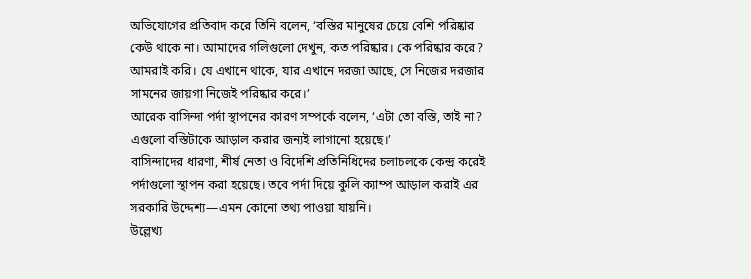অভিযোগের প্রতিবাদ করে তিনি বলেন, ‘বস্তির মানুষের চেয়ে বেশি পরিষ্কার কেউ থাকে না। আমাদের গলিগুলো দেখুন, কত পরিষ্কার। কে পরিষ্কার করে? আমরাই করি। যে এখানে থাকে, যার এখানে দরজা আছে, সে নিজের দরজার সামনের জায়গা নিজেই পরিষ্কার করে।’
আরেক বাসিন্দা পর্দা স্থাপনের কারণ সম্পর্কে বলেন, ‘এটা তো বস্তি, তাই না? এগুলো বস্তিটাকে আড়াল করার জন্যই লাগানো হয়েছে।’
বাসিন্দাদের ধারণা, শীর্ষ নেতা ও বিদেশি প্রতিনিধিদের চলাচলকে কেন্দ্র করেই পর্দাগুলো স্থাপন করা হয়েছে। তবে পর্দা দিয়ে কুলি ক্যাম্প আড়াল করাই এর সরকারি উদ্দেশ্য—এমন কোনো তথ্য পাওয়া যায়নি।
উল্লেখ্য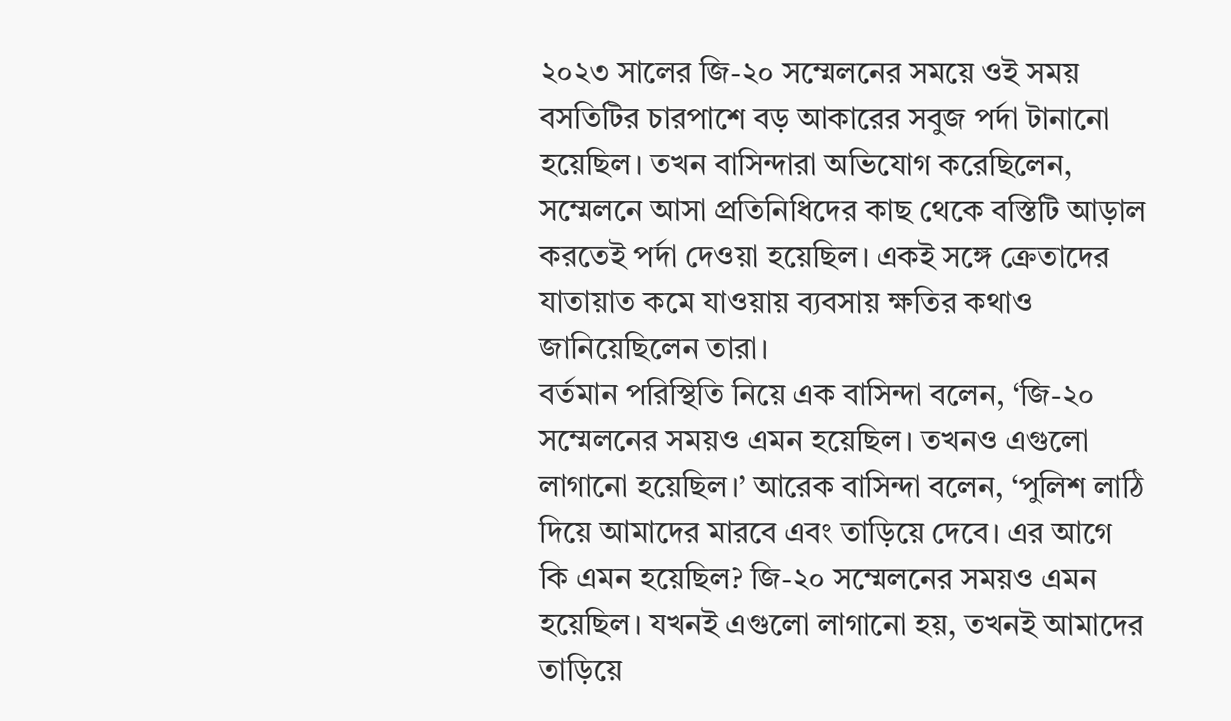২০২৩ সালের জি-২০ সম্মেলনের সময়ে ওই সময় বসতিটির চারপাশে বড় আকারের সবুজ পর্দা টানানো হয়েছিল। তখন বাসিন্দারা অভিযোগ করেছিলেন, সম্মেলনে আসা প্রতিনিধিদের কাছ থেকে বস্তিটি আড়াল করতেই পর্দা দেওয়া হয়েছিল। একই সঙ্গে ক্রেতাদের যাতায়াত কমে যাওয়ায় ব্যবসায় ক্ষতির কথাও জানিয়েছিলেন তারা।
বর্তমান পরিস্থিতি নিয়ে এক বাসিন্দা বলেন, ‘জি-২০ সম্মেলনের সময়ও এমন হয়েছিল। তখনও এগুলো লাগানো হয়েছিল।’ আরেক বাসিন্দা বলেন, ‘পুলিশ লাঠি দিয়ে আমাদের মারবে এবং তাড়িয়ে দেবে। এর আগে কি এমন হয়েছিল? জি-২০ সম্মেলনের সময়ও এমন হয়েছিল। যখনই এগুলো লাগানো হয়, তখনই আমাদের তাড়িয়ে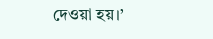দেওয়া হয়।’